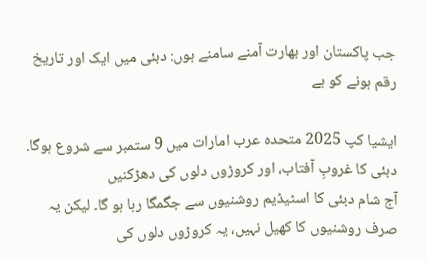جب پاکستان اور بھارت آمنے سامنے ہوں: دبئی میں ایک اور تاریخ رقم ہونے کو ہے

ایشیا کپ 2025 متحدہ عرب امارات میں 9 ستمبر سے شروع ہوگا.
دبئی کا غروبِ آفتاب، اور کروڑوں دلوں کی دھڑکنیں
آج شام دبئی کا اسٹیڈیم روشنیوں سے جگمگا رہا ہو گا۔ لیکن یہ صرف روشنیوں کا کھیل نہیں، یہ کروڑوں دلوں کی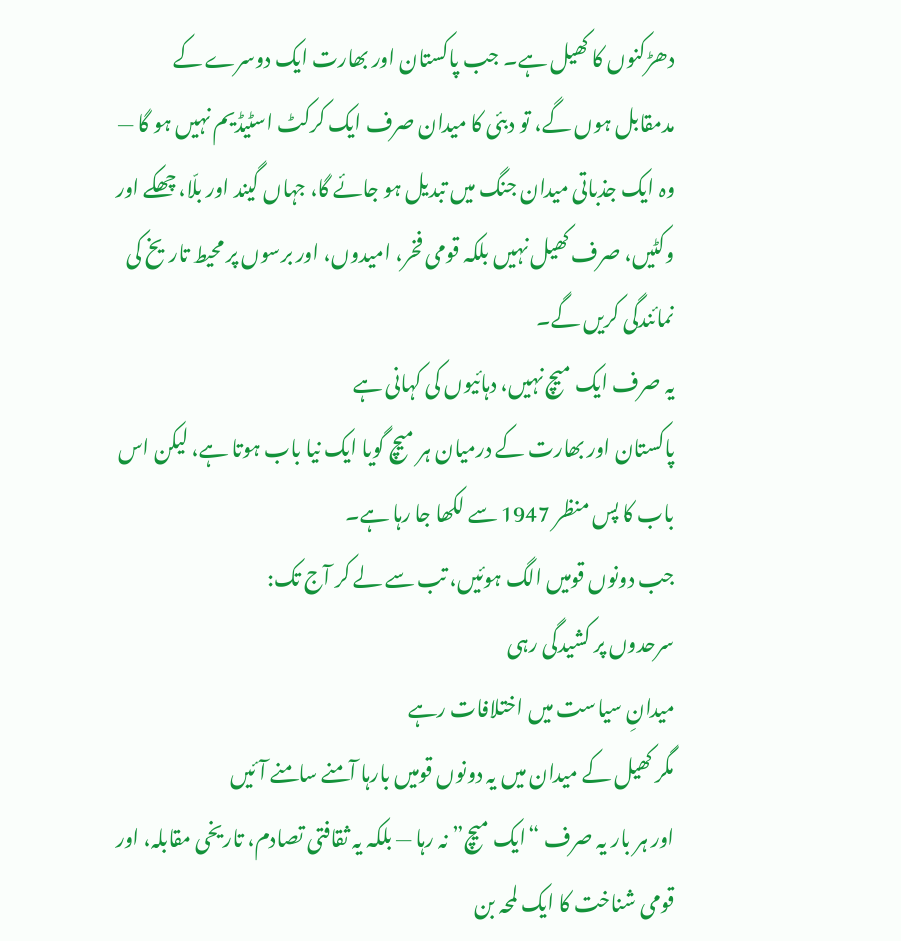دھڑکنوں کا کھیل ہے۔ جب پاکستان اور بھارت ایک دوسرے کے مدمقابل ہوں گے، تو دبئی کا میدان صرف ایک کرکٹ اسٹیڈیم نہیں ہو گا — وہ ایک جذباتی میدان جنگ میں تبدیل ہو جائے گا، جہاں گیند اور بلّا، چھکے اور وکٹیں، صرف کھیل نہیں بلکہ قومی فخر، امیدوں، اور برسوں پر محیط تاریخ کی نمائندگی کریں گے۔
یہ صرف ایک میچ نہیں، دہائیوں کی کہانی ہے
پاکستان اور بھارت کے درمیان ہر میچ گویا ایک نیا باب ہوتا ہے، لیکن اس باب کا پس منظر 1947 سے لکھا جا رہا ہے۔
جب دونوں قومیں الگ ہوئیں، تب سے لے کر آج تک:
سرحدوں پر کشیدگی رہی
میدانِ سیاست میں اختلافات رہے
مگر کھیل کے میدان میں یہ دونوں قومیں بارہا آمنے سامنے آئیں
اور ہر بار یہ صرف “ایک میچ” نہ رہا — بلکہ یہ ثقافتی تصادم، تاریخی مقابلہ، اور قومی شناخت کا ایک لمحہ بن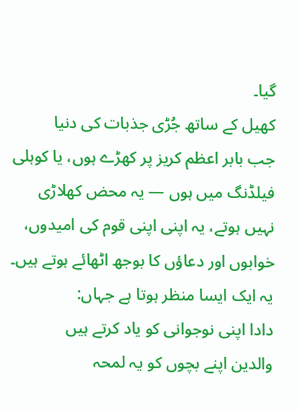گیا۔
کھیل کے ساتھ جُڑی جذبات کی دنیا
جب بابر اعظم کریز پر کھڑے ہوں، یا کوہلی فیلڈنگ میں ہوں — یہ محض کھلاڑی نہیں ہوتے، یہ اپنی اپنی قوم کی امیدوں، خوابوں اور دعاؤں کا بوجھ اٹھائے ہوتے ہیں۔
یہ ایک ایسا منظر ہوتا ہے جہاں:
دادا اپنی نوجوانی کو یاد کرتے ہیں
والدین اپنے بچوں کو یہ لمحہ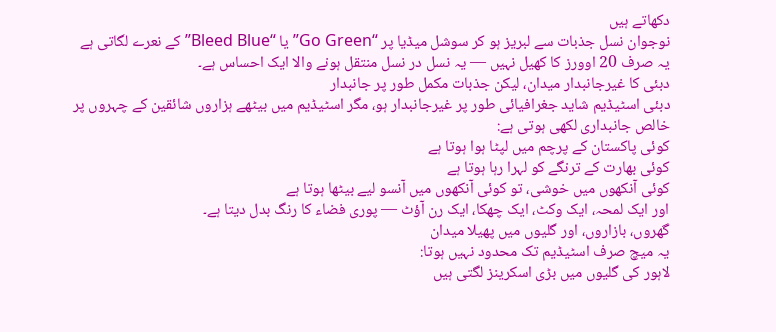دکھاتے ہیں
نوجوان نسل جذبات سے لبریز ہو کر سوشل میڈیا پر “Go Green” یا “Bleed Blue” کے نعرے لگاتی ہے
یہ صرف 20 اوورز کا کھیل نہیں — یہ نسل در نسل منتقل ہونے والا ایک احساس ہے۔
دبئی کا غیرجانبدار میدان، لیکن جذبات مکمل طور پر جانبدار
دبئی اسٹیڈیم شاید جغرافیائی طور پر غیرجانبدار ہو، مگر اسٹیڈیم میں بیٹھے ہزاروں شائقین کے چہروں پر خالص جانبداری لکھی ہوتی ہے:
کوئی پاکستان کے پرچم میں لپٹا ہوا ہوتا ہے
کوئی بھارت کے ترنگے کو لہرا رہا ہوتا ہے
کوئی آنکھوں میں خوشی، تو کوئی آنکھوں میں آنسو لیے بیٹھا ہوتا ہے
اور ایک لمحہ، ایک وکٹ، ایک چھکا، ایک رن آؤٹ — پوری فضاء کا رنگ بدل دیتا ہے۔
گھروں، بازاروں، اور گلیوں میں پھیلا میدان
یہ میچ صرف اسٹیڈیم تک محدود نہیں ہوتا:
لاہور کی گلیوں میں بڑی اسکرینز لگتی ہیں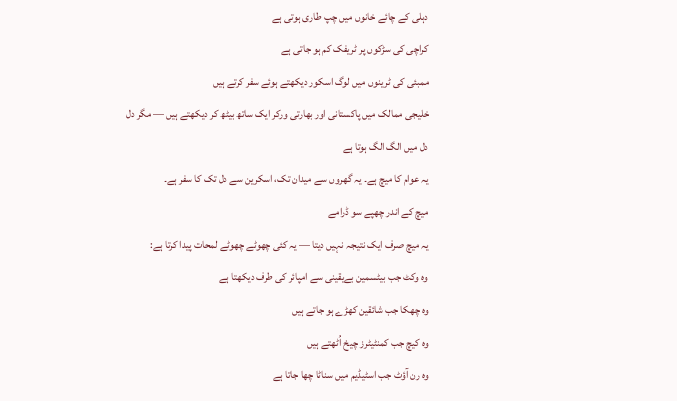دہلی کے چائے خانوں میں چپ طاری ہوتی ہے
کراچی کی سڑکوں پر ٹریفک کم ہو جاتی ہے
ممبئی کی ٹرینوں میں لوگ اسکور دیکھتے ہوئے سفر کرتے ہیں
خلیجی ممالک میں پاکستانی اور بھارتی ورکر ایک ساتھ بیٹھ کر دیکھتے ہیں — مگر دل دل میں الگ الگ ہوتا ہے
یہ عوام کا میچ ہے۔ یہ گھروں سے میدان تک، اسکرین سے دل تک کا سفر ہے۔
میچ کے اندر چھپے سو ڈرامے
یہ میچ صرف ایک نتیجہ نہیں دیتا — یہ کئی چھوٹے چھوٹے لمحات پیدا کرتا ہے:
وہ وکٹ جب بیٹسمین بےیقینی سے امپائر کی طرف دیکھتا ہے
وہ چھکا جب شائقین کھڑے ہو جاتے ہیں
وہ کیچ جب کمنٹیٹرز چیخ اُٹھتے ہیں
وہ رن آؤٹ جب اسٹیڈیم میں سناٹا چھا جاتا ہے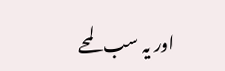اور یہ سب لمحے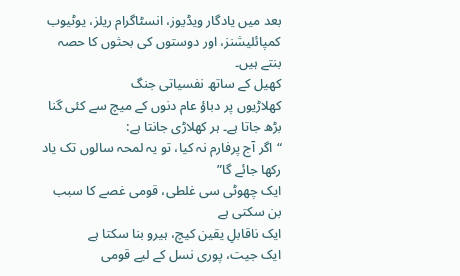بعد میں یادگار ویڈیوز، انسٹاگرام ریلز، یوٹیوب کمپائلیشنز، اور دوستوں کی بحثوں کا حصہ بنتے ہیں۔
کھیل کے ساتھ نفسیاتی جنگ
کھلاڑیوں پر دباؤ عام دنوں کے میچ سے کئی گنا بڑھ جاتا ہے۔ ہر کھلاڑی جانتا ہے:
“اگر آج پرفارم نہ کیا، تو یہ لمحہ سالوں تک یاد رکھا جائے گا”
ایک چھوٹی سی غلطی، قومی غصے کا سبب بن سکتی ہے
ایک ناقابلِ یقین کیچ، ہیرو بنا سکتا ہے
ایک جیت، پوری نسل کے لیے قومی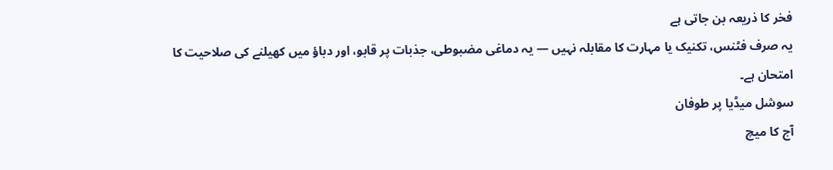فخر کا ذریعہ بن جاتی ہے
یہ صرف فٹنس، تکنیک یا مہارت کا مقابلہ نہیں — یہ دماغی مضبوطی، جذبات پر قابو، اور دباؤ میں کھیلنے کی صلاحیت کا امتحان ہے۔
سوشل میڈیا پر طوفان
آج کا میچ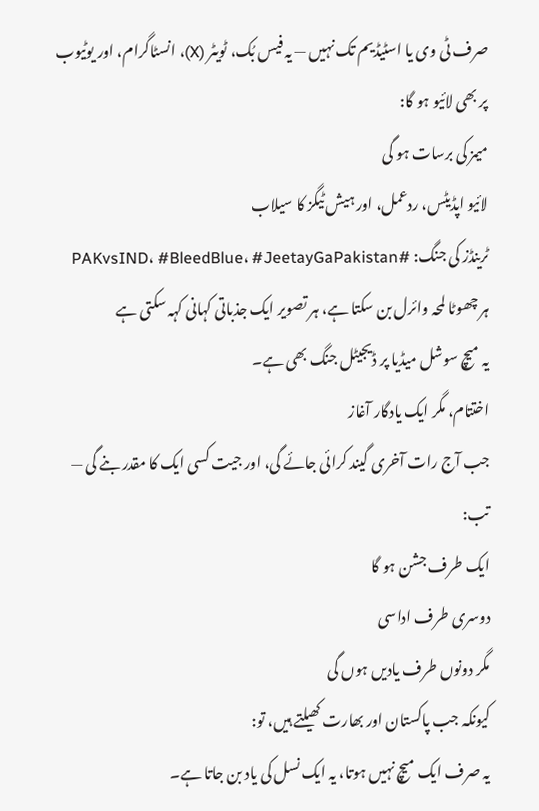صرف ٹی وی یا اسٹیڈیم تک نہیں — یہ فیس بُک، ٹویٹر (X)، انسٹاگرام، اور یوٹیوب پر بھی لائیو ہو گا:
میمز کی برسات ہو گی
لائیو اپڈیٹس، ردعمل، اور ہیش ٹیگز کا سیلاب
ٹرینڈز کی جنگ: #PAKvsIND، #BleedBlue، #JeetayGaPakistan
ہر چھوٹا لمحہ وائرل بن سکتا ہے، ہر تصویر ایک جذباتی کہانی کہہ سکتی ہے
یہ میچ سوشل میڈیا پر ڈیجیٹل جنگ بھی ہے۔
اختتام، مگر ایک یادگار آغاز
جب آج رات آخری گیند کرائی جائے گی، اور جیت کسی ایک کا مقدر بنے گی — تب:
ایک طرف جشن ہو گا
دوسری طرف اداسی
مگر دونوں طرف یادیں ہوں گی
کیونکہ جب پاکستان اور بھارت کھیلتے ہیں، تو:
یہ صرف ایک میچ نہیں ہوتا، یہ ایک نسل کی یاد بن جاتا ہے۔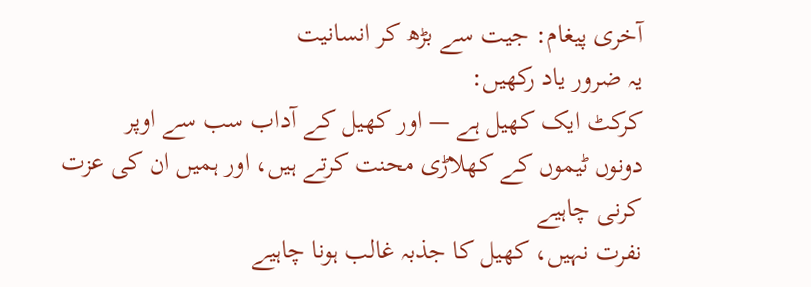آخری پیغام: جیت سے بڑھ کر انسانیت
یہ ضرور یاد رکھیں:
کرکٹ ایک کھیل ہے — اور کھیل کے آداب سب سے اوپر
دونوں ٹیموں کے کھلاڑی محنت کرتے ہیں، اور ہمیں ان کی عزت کرنی چاہیے
نفرت نہیں، کھیل کا جذبہ غالب ہونا چاہیے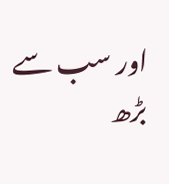اور سب سے بڑھ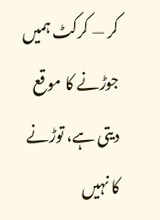کر — کرکٹ ہمیں جوڑنے کا موقع دیتی ہے، توڑنے کا نہیں